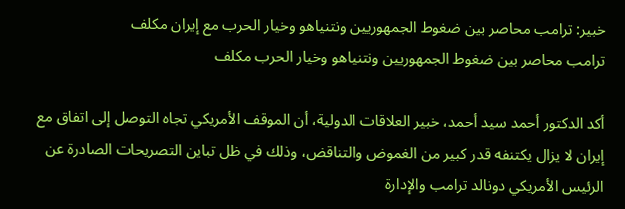خبير: ترامب محاصر بين ضغوط الجمهوريين ونتنياهو وخيار الحرب مع إيران مكلف
ترامب محاصر بين ضغوط الجمهوريين ونتنياهو وخيار الحرب مكلف

أكد الدكتور أحمد سيد أحمد، خبير العلاقات الدولية، أن الموقف الأمريكي تجاه التوصل إلى اتفاق مع إيران لا يزال يكتنفه قدر كبير من الغموض والتناقض، وذلك في ظل تباين التصريحات الصادرة عن الرئيس الأمريكي دونالد ترامب والإدارة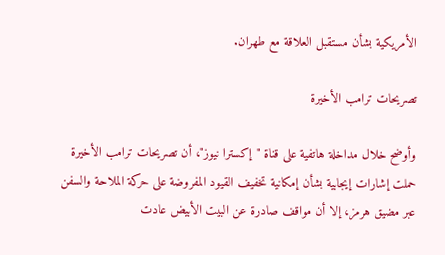الأمريكية بشأن مستقبل العلاقة مع طهران.

تصريحات ترامب الأخيرة

وأوضح خلال مداخلة هاتفية على قناة "إكسترا نيوز"، أن تصريحات ترامب الأخيرة حملت إشارات إيجابية بشأن إمكانية تخفيف القيود المفروضة على حركة الملاحة والسفن عبر مضيق هرمز، إلا أن مواقف صادرة عن البيت الأبيض عادت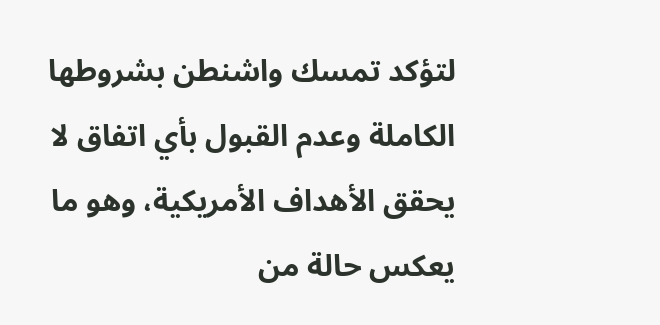لتؤكد تمسك واشنطن بشروطها الكاملة وعدم القبول بأي اتفاق لا يحقق الأهداف الأمريكية، وهو ما يعكس حالة من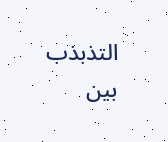التذبذب بين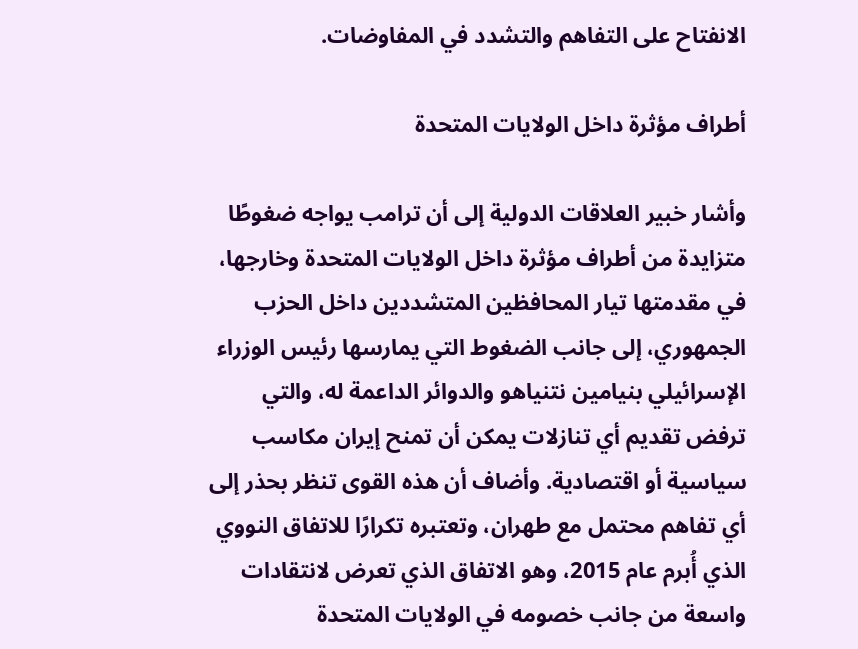الانفتاح على التفاهم والتشدد في المفاوضات.

أطراف مؤثرة داخل الولايات المتحدة

وأشار خبير العلاقات الدولية إلى أن ترامب يواجه ضغوطًا متزايدة من أطراف مؤثرة داخل الولايات المتحدة وخارجها، في مقدمتها تيار المحافظين المتشددين داخل الحزب الجمهوري، إلى جانب الضغوط التي يمارسها رئيس الوزراء الإسرائيلي بنيامين نتنياهو والدوائر الداعمة له، والتي ترفض تقديم أي تنازلات يمكن أن تمنح إيران مكاسب سياسية أو اقتصادية. وأضاف أن هذه القوى تنظر بحذر إلى أي تفاهم محتمل مع طهران، وتعتبره تكرارًا للاتفاق النووي الذي أُبرم عام 2015، وهو الاتفاق الذي تعرض لانتقادات واسعة من جانب خصومه في الولايات المتحدة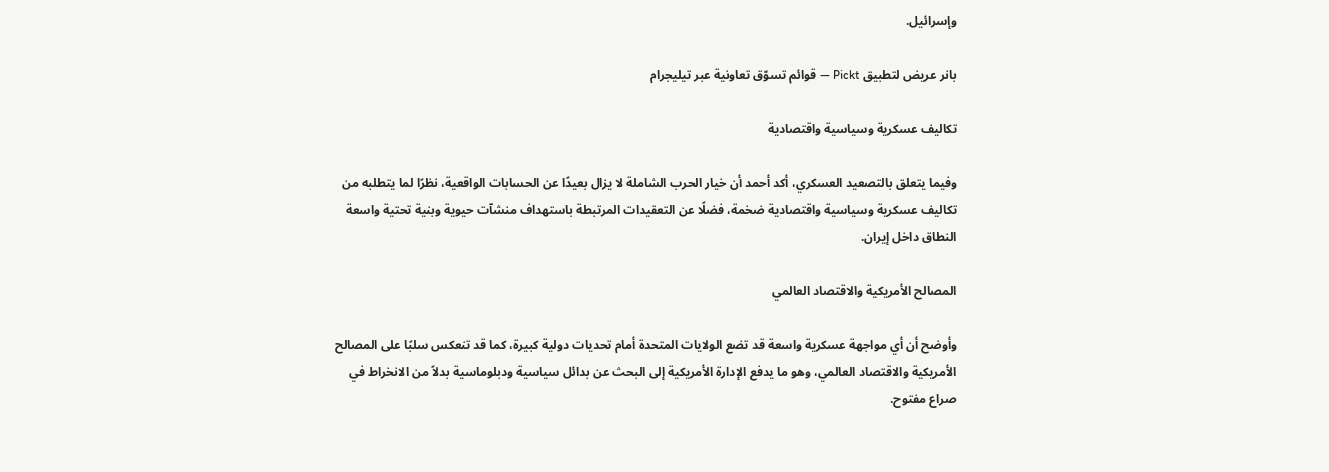وإسرائيل.

بانر عريض لتطبيق Pickt — قوائم تسوّق تعاونية عبر تيليجرام

تكاليف عسكرية وسياسية واقتصادية

وفيما يتعلق بالتصعيد العسكري، أكد أحمد أن خيار الحرب الشاملة لا يزال بعيدًا عن الحسابات الواقعية، نظرًا لما يتطلبه من تكاليف عسكرية وسياسية واقتصادية ضخمة، فضلًا عن التعقيدات المرتبطة باستهداف منشآت حيوية وبنية تحتية واسعة النطاق داخل إيران.

المصالح الأمريكية والاقتصاد العالمي

وأوضح أن أي مواجهة عسكرية واسعة قد تضع الولايات المتحدة أمام تحديات دولية كبيرة، كما قد تنعكس سلبًا على المصالح الأمريكية والاقتصاد العالمي، وهو ما يدفع الإدارة الأمريكية إلى البحث عن بدائل سياسية ودبلوماسية بدلاً من الانخراط في صراع مفتوح.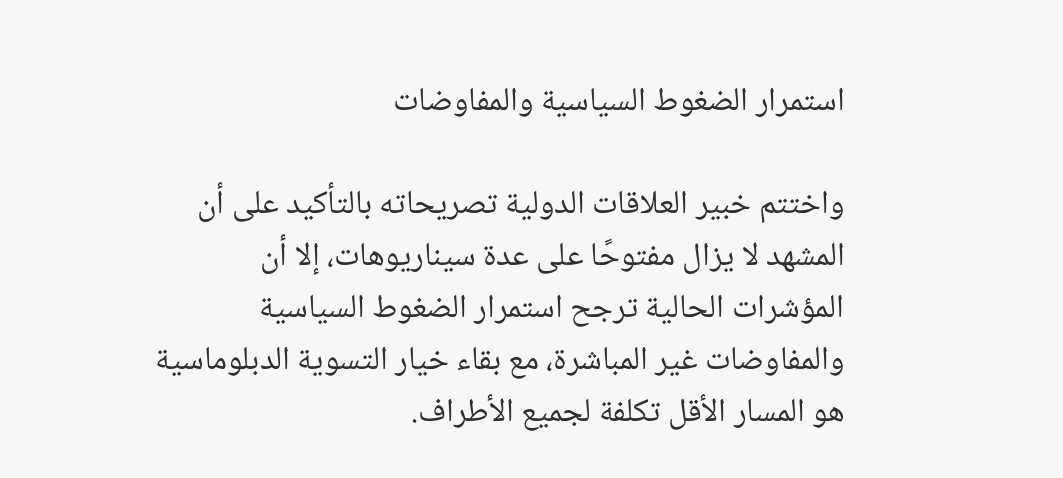استمرار الضغوط السياسية والمفاوضات

واختتم خبير العلاقات الدولية تصريحاته بالتأكيد على أن المشهد لا يزال مفتوحًا على عدة سيناريوهات، إلا أن المؤشرات الحالية ترجح استمرار الضغوط السياسية والمفاوضات غير المباشرة، مع بقاء خيار التسوية الدبلوماسية هو المسار الأقل تكلفة لجميع الأطراف.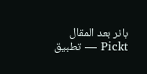بانر بعد المقال Pickt — تطبيق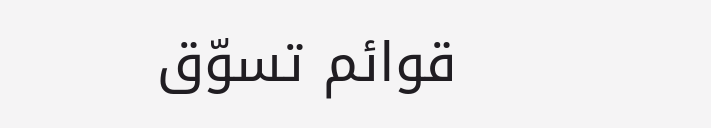قوائم تسوّق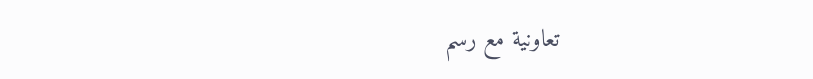تعاونية مع رسم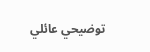توضيحي عائلي